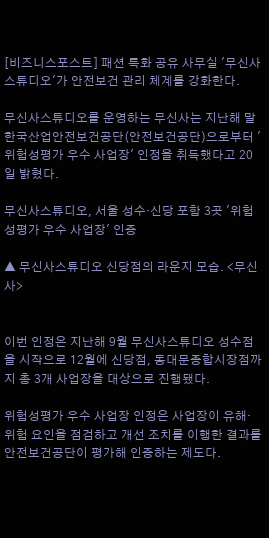[비즈니스포스트] 패션 특화 공유 사무실 '무신사스튜디오'가 안전보건 관리 체계를 강화한다.

무신사스튜디오를 운영하는 무신사는 지난해 말 한국산업안전보건공단(안전보건공단)으로부터 '위험성평가 우수 사업장' 인정을 취득했다고 20일 밝혔다.

무신사스튜디오, 서울 성수·신당 포함 3곳 '위험성평가 우수 사업장' 인증

▲ 무신사스튜디오 신당점의 라운지 모습. <무신사>


이번 인정은 지난해 9월 무신사스튜디오 성수점을 시작으로 12월에 신당점, 동대문종합시장점까지 총 3개 사업장을 대상으로 진행됐다.

위험성평가 우수 사업장 인정은 사업장이 유해·위험 요인을 점검하고 개선 조치를 이행한 결과를 안전보건공단이 평가해 인증하는 제도다.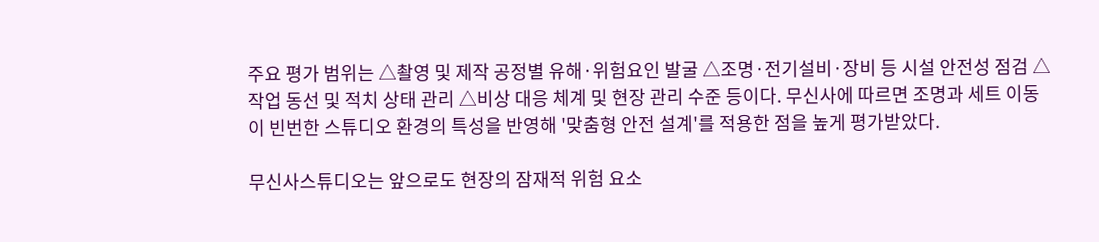주요 평가 범위는 △촬영 및 제작 공정별 유해·위험요인 발굴 △조명·전기설비·장비 등 시설 안전성 점검 △작업 동선 및 적치 상태 관리 △비상 대응 체계 및 현장 관리 수준 등이다. 무신사에 따르면 조명과 세트 이동이 빈번한 스튜디오 환경의 특성을 반영해 '맞춤형 안전 설계'를 적용한 점을 높게 평가받았다.

무신사스튜디오는 앞으로도 현장의 잠재적 위험 요소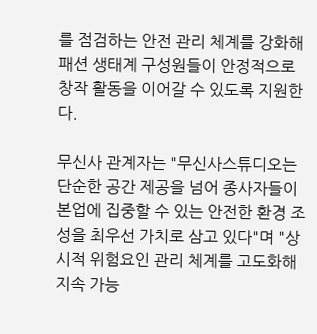를 점검하는 안전 관리 체계를 강화해 패션 생태계 구성원들이 안정적으로 창작 활동을 이어갈 수 있도록 지원한다.

무신사 관계자는 "무신사스튜디오는 단순한 공간 제공을 넘어 종사자들이 본업에 집중할 수 있는 안전한 환경 조성을 최우선 가치로 삼고 있다"며 "상시적 위험요인 관리 체계를 고도화해 지속 가능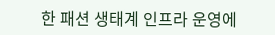한 패션 생태계 인프라 운영에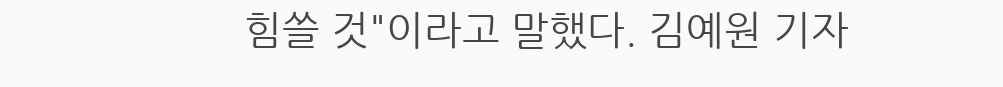힘쓸 것"이라고 말했다. 김예원 기자